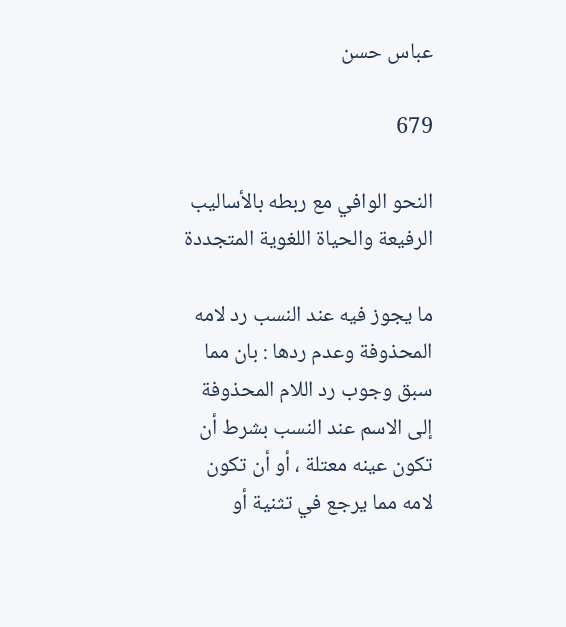عباس حسن

679

النحو الوافي مع ربطه بالأساليب الرفيعة والحياة اللغوية المتجددة

ما يجوز فيه عند النسب رد لامه المحذوفة وعدم ردها : بان مما سبق وجوب رد اللام المحذوفة إلى الاسم عند النسب بشرط أن تكون عينه معتلة ، أو أن تكون لامه مما يرجع في تثنية أو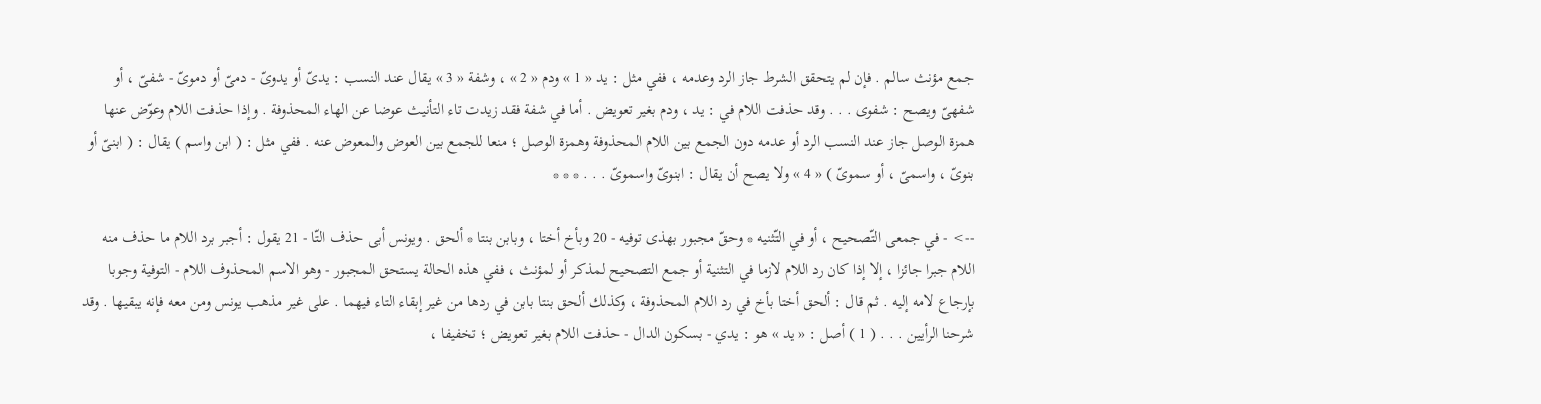جمع مؤنث سالم . فإن لم يتحقق الشرط جاز الرد وعدمه ، ففي مثل : يد « 1 » ودم « 2 » ، وشفة « 3 » يقال عند النسب : يدىّ أو يدوىّ - دمىّ أو دموىّ - شفىّ ، أو شفهىّ ويصح : شفوى . . . وقد حذفت اللام في : يد ، ودم بغير تعويض . أما في شفة فقد زيدت تاء التأنيث عوضا عن الهاء المحذوفة . وإذا حذفت اللام وعوّض عنها همزة الوصل جاز عند النسب الرد أو عدمه دون الجمع بين اللام المحذوفة وهمزة الوصل ؛ منعا للجمع بين العوض والمعوض عنه . ففي مثل : ( ابن واسم ) يقال : ( ابنىّ أو بنوىّ ، واسمىّ ، أو سموىّ ) « 4 » ولا يصح أن يقال : ابنوىّ واسموىّ . . . * * *

--> - في جمعى التّصحيح ، أو في التّثنيه * وحقّ مجبور بهذى توفيه - 20 وبأخ أختا ، وبابن بنتا * ألحق . ويونس أبى حذف التّا - 21 يقول : أجبر برد اللام ما حذف منه اللام جبرا جائزا ، إلا إذا كان رد اللام لازما في التثنية أو جمع التصحيح لمذكر أو لمؤنث ، ففي هذه الحالة يستحق المجبور - وهو الاسم المحذوف اللام - التوفية وجوبا بإرجاع لامه إليه . ثم قال : ألحق أختا بأخ في رد اللام المحذوفة ، وكذلك ألحق بنتا بابن في ردها من غير إبقاء التاء فيهما . على غير مذهب يونس ومن معه فإنه يبقيها . وقد شرحنا الرأيين . . . ( 1 ) أصل : « يد » هو : يدي - بسكون الدال - حذفت اللام بغير تعويض ؛ تخفيفا ،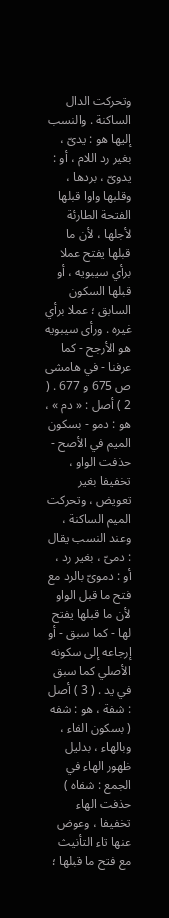وتحركت الدال الساكنة . والنسب إليها هو : يدىّ ، بغير رد اللام ، أو : يدوىّ ، بردها ، وقلبها واوا قبلها الفتحة الطارئة لأجلها ، لأن ما قبلها يفتح عملا برأي سيبويه ، أو قبلها السكون السابق ؛ عملا برأي غيره . ورأى سيبويه هو الأرجح - كما عرفنا - في هامشى ص 675 و 677 . ( 2 ) أصل : « دم » ، هو : دمو - بسكون الميم في الأصح - حذفت الواو ، تخفيفا بغير تعويض ، وتحركت الميم الساكنة ، وعند النسب يقال : دمىّ ، بغير رد ، أو : دموىّ بالرد مع فتح ما قبل الواو لأن ما قبلها يفتح لها - كما سبق - أو إرجاعه إلى سكونه الأصلي كما سبق في يد . ( 3 ) أصل : شفة ، هو : شفه ( بسكون الفاء ، وبالهاء ، بدليل ظهور الهاء في الجمع : شفاه ) حذفت الهاء تخفيفا ، وعوض عنها تاء التأنيث مع فتح ما قبلها ؛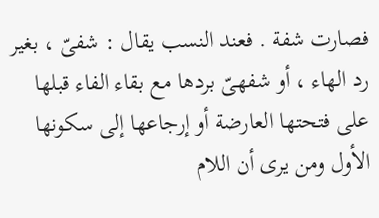فصارت شفة . فعند النسب يقال : شفىّ ، بغير رد الهاء ، أو شفهىّ بردها مع بقاء الفاء قبلها على فتحتها العارضة أو إرجاعها إلى سكونها الأول ومن يرى أن اللام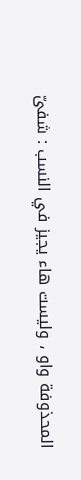المحذوفة واو ، وليست هاء يجيز في النسب : شفىّ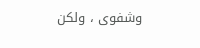وشفوى ، ولكن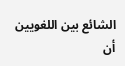الشائع بين اللغويين أن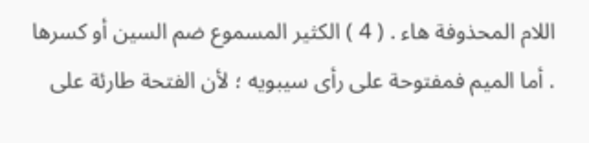اللام المحذوفة هاء . ( 4 ) الكثير المسموع ضم السين أو كسرها . أما الميم فمفتوحة على رأى سيبويه ؛ لأن الفتحة طارئة على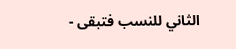الثاني للنسب فتبقى -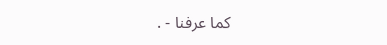كما عرفنا - .